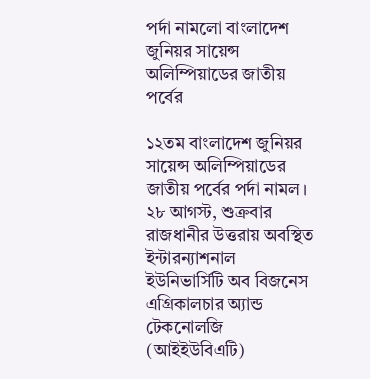পর্দা নামলো বাংলাদেশ জুনিয়র সায়েন্স অলিম্পিয়াডের জাতীয় পর্বের

১২তম বাংলাদেশ জুনিয়র সায়েন্স অলিম্পিয়াডের জাতীয় পর্বের পর্দা নামল। ২৮ আগস্ট, শুক্রবার রাজধানীর উত্তরায় অবস্থিত ইন্টারন্যাশনাল ইউনিভার্সিটি অব বিজনেস এগ্রিকালচার অ্যান্ড টেকনোলজি (আইইউবিএটি)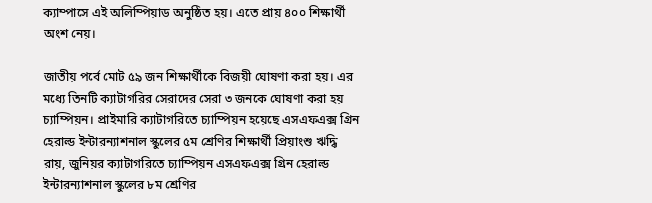ক্যাম্পাসে এই অলিম্পিয়াড অনুষ্ঠিত হয়। এতে প্রায় ৪০০ শিক্ষার্থী অংশ নেয়।

জাতীয় পর্বে মোট ৫৯ জন শিক্ষার্থীকে বিজয়ী ঘোষণা করা হয়। এর মধ্যে তিনটি ক্যাটাগরির সেরাদের সেরা ৩ জনকে ঘোষণা করা হয় চ্যাম্পিয়ন। প্রাইমারি ক্যাটাগরিতে চ্যাম্পিয়ন হয়েছে এসএফএক্স গ্রিন হেরাল্ড ইন্টারন্যাশনাল স্কুলের ৫ম শ্রেণির শিক্ষার্থী প্রিয়াংশু ঋদ্ধি রায়, জুনিয়র ক্যাটাগরিতে চ্যাম্পিয়ন এসএফএক্স গ্রিন হেরাল্ড ইন্টারন্যাশনাল স্কুলের ৮ম শ্রেণির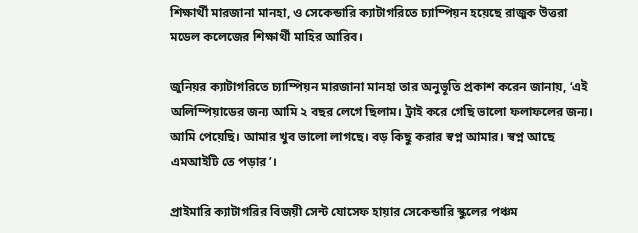শিক্ষার্থী মারজানা মানহা, ও সেকেন্ডারি ক্যাটাগরিতে চ্যাম্পিয়ন হয়েছে রাজুক উত্তরা মডেল কলেজের শিক্ষার্থী মাহির আরিব।

জুনিয়র ক্যাটাগরিতে চ্যাম্পিয়ন মারজানা মানহা তার অনুভূতি প্রকাশ করেন জানায়, ‘এই অলিম্পিয়াডের জন্য আমি ২ বছর লেগে ছিলাম। ট্রাই করে গেছি ভালো ফলাফলের জন্য। আমি পেয়েছি। আমার খুব ভালো লাগছে। বড় কিছু করার স্বপ্ন আমার। স্বপ্ন আছে এমআইটি তে পড়ার’।

প্রাইমারি ক্যাটাগরির বিজয়ী সেন্ট যোসেফ হায়ার সেকেন্ডারি স্কুলের পঞ্চম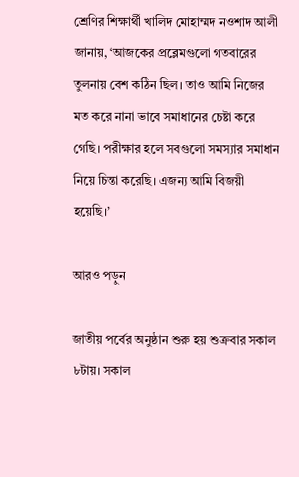শ্রেণির শিক্ষার্থী খালিদ মোহাম্মদ নওশাদ আলী জানায়, ‘আজকের প্রব্লেমগুলো গতবারের তুলনায় বেশ কঠিন ছিল। তাও আমি নিজের মত করে নানা ভাবে সমাধানের চেষ্টা করে গেছি। পরীক্ষার হলে সবগুলো সমস্যার সমাধান নিয়ে চিন্তা করেছি। এজন্য আমি বিজয়ী হয়েছি।’

আরও পড়ুন

জাতীয় পর্বের অনুষ্ঠান শুরু হয় শুক্রবার সকাল ৮টায়। সকাল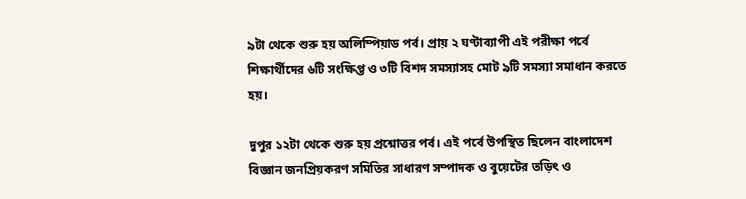৯টা থেকে শুরু হয় অলিম্পিয়াড পর্ব। প্রায় ২ ঘণ্টাব্যাপী এই পরীক্ষা পর্বে শিক্ষার্থীদের ৬টি সংক্ষিপ্ত ও ৩টি বিশদ সমস্যাসহ মোট ৯টি সমস্যা সমাধান করতে হয়।

দুপুর ১২টা থেকে শুরু হয় প্রশ্নোত্তর পর্ব। এই পর্বে উপস্থিত ছিলেন বাংলাদেশ বিজ্ঞান জনপ্রিয়করণ সমিতির সাধারণ সম্পাদক ও বুয়েটের তড়িৎ ও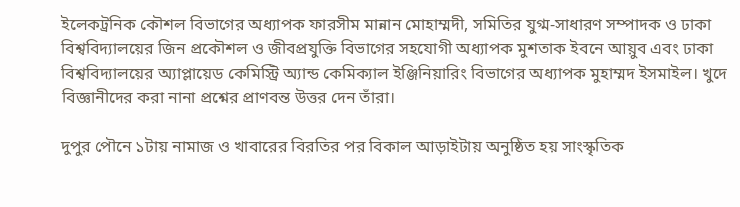ইলেকট্রনিক কৌশল বিভাগের অধ্যাপক ফারসীম মান্নান মোহাম্মদী, সমিতির যুগ্ম-সাধারণ সম্পাদক ও ঢাকা বিশ্ববিদ্যালয়ের জিন প্রকৌশল ও জীবপ্রযুক্তি বিভাগের সহযোগী অধ্যাপক মুশতাক ইবনে আয়ুব এবং ঢাকা বিশ্ববিদ্যালয়ের অ্যাপ্লায়েড কেমিস্ট্রি অ্যান্ড কেমিক্যাল ইঞ্জিনিয়ারিং বিভাগের অধ্যাপক মুহাম্মদ ইসমাইল। খুদে বিজ্ঞানীদের করা নানা প্রশ্নের প্রাণবন্ত উত্তর দেন তাঁরা।

দুপুর পৌনে ১টায় নামাজ ও খাবারের বিরতির পর বিকাল আড়াইটায় অনুষ্ঠিত হয় সাংস্কৃতিক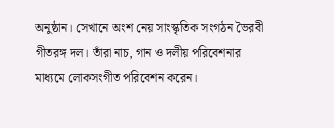অনুষ্ঠান। সেখানে অংশ নেয় সাংস্কৃতিক সংগঠন ভৈরবী গীতরঙ্গ দল। তাঁরা নাচ, গান ও দলীয় পরিবেশনার মাধ্যমে লোকসংগীত পরিবেশন করেন।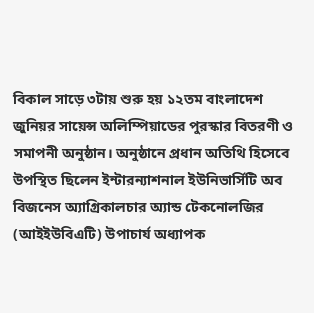বিকাল সাড়ে ৩টায় শুরু হয় ১২তম বাংলাদেশ জুনিয়র সায়েন্স অলিম্পিয়াডের পুরস্কার বিতরণী ও সমাপনী অনুষ্ঠান। অনুষ্ঠানে প্রধান অতিথি হিসেবে উপস্থিত ছিলেন ইন্টারন্যাশনাল ইউনিভার্সিটি অব বিজনেস অ্যাগ্রিকালচার অ্যান্ড টেকনোলজির (আইইউবিএটি) উপাচার্য অধ্যাপক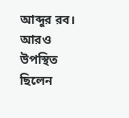আব্দুর রব। আরও উপস্থিত ছিলেন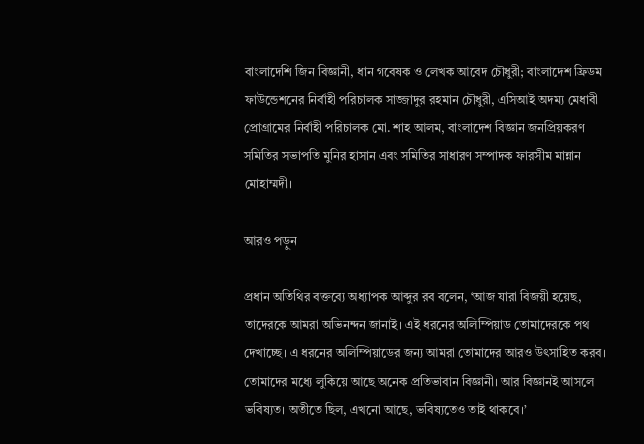বাংলাদেশি জিন বিজ্ঞানী, ধান গবেষক ও লেখক আবেদ চৌধুরী; বাংলাদেশ ফ্রিডম ফাউন্ডেশনের নির্বাহী পরিচালক সাজ্জাদুর রহমান চৌধুরী, এসিআই অদম্য মেধাবী প্রোগ্রামের নির্বাহী পরিচালক মো. শাহ আলম, বাংলাদেশ বিজ্ঞান জনপ্রিয়করণ সমিতির সভাপতি মুনির হাসান এবং সমিতির সাধারণ সম্পাদক ফারসীম মান্নান মোহাম্মদী।

আরও পড়ুন

প্রধান অতিথির বক্তব্যে অধ্যাপক আব্দুর রব বলেন, ‘আজ যারা বিজয়ী হয়েছ, তাদেরকে আমরা অভিনন্দন জানাই। এই ধরনের অলিম্পিয়াড তোমাদেরকে পথ দেখাচ্ছে। এ ধরনের অলিম্পিয়াডের জন্য আমরা তোমাদের আরও উৎসাহিত করব। তোমাদের মধ্যে লুকিয়ে আছে অনেক প্রতিভাবান বিজ্ঞানী। আর বিজ্ঞানই আসলে ভবিষ্যত। অতীতে ছিল, এখনো আছে, ভবিষ্যতেও তাই থাকবে।’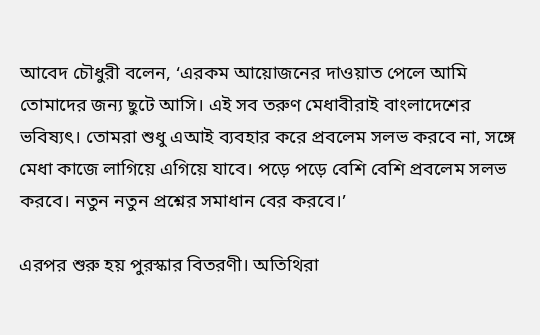আবেদ চৌধুরী বলেন, ‘এরকম আয়োজনের দাওয়াত পেলে আমি তোমাদের জন্য ছুটে আসি। এই সব তরুণ মেধাবীরাই বাংলাদেশের ভবিষ্যৎ। তোমরা শুধু এআই ব্যবহার করে প্রবলেম সলভ করবে না, সঙ্গে মেধা কাজে লাগিয়ে এগিয়ে যাবে। পড়ে পড়ে বেশি বেশি প্রবলেম সলভ করবে। নতুন নতুন প্রশ্নের সমাধান বের করবে।’

এরপর শুরু হয় পুরস্কার বিতরণী। অতিথিরা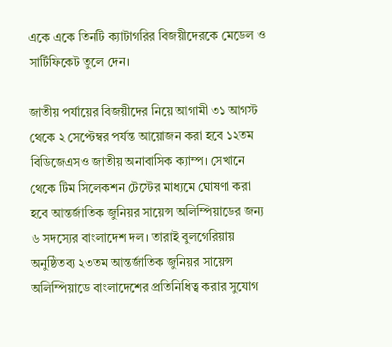একে একে তিনটি ক্যাটাগরির বিজয়ীদেরকে মেডেল ও সার্টিফিকেট তুলে দেন।

জাতীয় পর্যায়ের বিজয়ীদের নিয়ে আগামী ৩১ আগস্ট থেকে ২ সেপ্টেম্বর পর্যন্ত আয়োজন করা হবে ১২তম বিডিজেএসও জাতীয় অনাবাসিক ক্যাম্প। সেখানে থেকে টিম সিলেকশন টেস্টের মাধ্যমে ঘোষণা করা হবে আন্তর্জাতিক জুনিয়র সায়েন্স অলিম্পিয়াডের জন্য ৬ সদস্যের বাংলাদেশ দল। তারাই বুলগেরিয়ায় অনুষ্ঠিতব্য ২৩তম আন্তর্জাতিক জুনিয়র সায়েন্স অলিম্পিয়াডে বাংলাদেশের প্রতিনিধিত্ব করার সুযোগ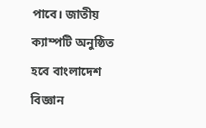পাবে। জাতীয় ক্যাম্পটি অনুষ্ঠিত হবে বাংলাদেশ বিজ্ঞান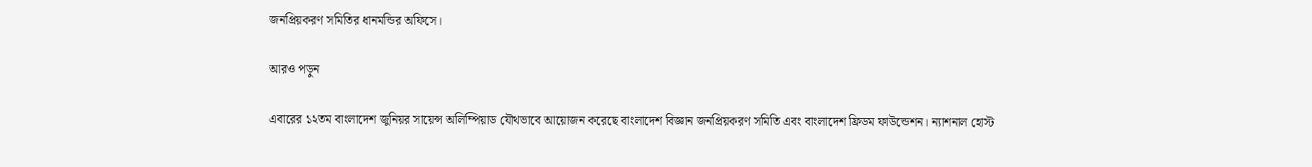জনপ্রিয়করণ সমিতির ধানমন্ডির অফিসে।

আরও পড়ুন

এবারের ১২তম বাংলাদেশ জুনিয়র সায়েন্স অলিম্পিয়াড যৌথভাবে আয়োজন করেছে বাংলাদেশ বিজ্ঞান জনপ্রিয়করণ সমিতি এবং বাংলাদেশ ফ্রিডম ফাউন্ডেশন। ন্যাশনাল হোস্ট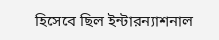হিসেবে ছিল ইন্টারন্যাশনাল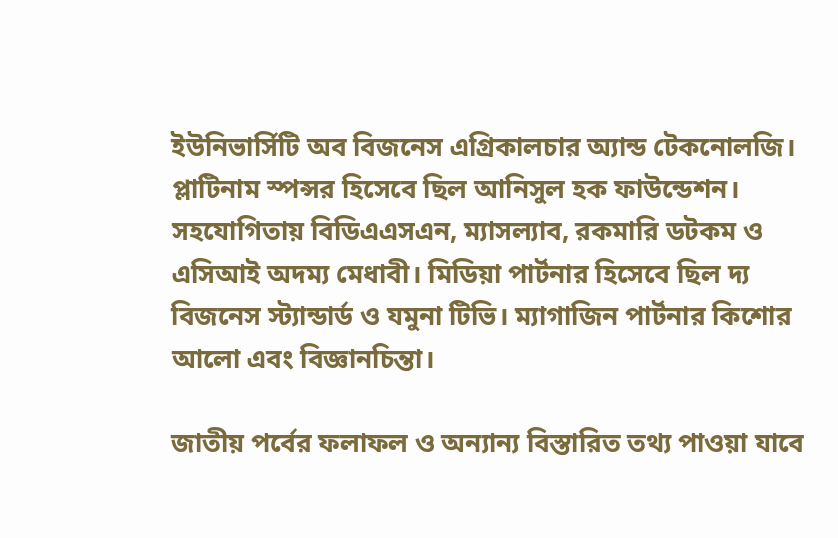ইউনিভার্সিটি অব বিজনেস এগ্রিকালচার অ্যান্ড টেকনোলজি। প্লাটিনাম স্পন্সর হিসেবে ছিল আনিসুল হক ফাউন্ডেশন। সহযোগিতায় বিডিএএসএন, ম্যাসল্যাব, রকমারি ডটকম ও এসিআই অদম্য মেধাবী। মিডিয়া পার্টনার হিসেবে ছিল দ্য বিজনেস স্ট্যান্ডার্ড ও যমুনা টিভি। ম্যাগাজিন পার্টনার কিশোর আলো এবং বিজ্ঞানচিন্তা।

জাতীয় পর্বের ফলাফল ও অন্যান্য বিস্তারিত তথ্য পাওয়া যাবে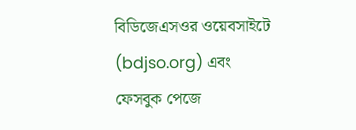বিডিজেএসওর ওয়েবসাইটে (bdjso.org) এবং ফেসবুক পেজে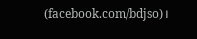(facebook.com/bdjso)।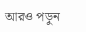আরও পড়ুন